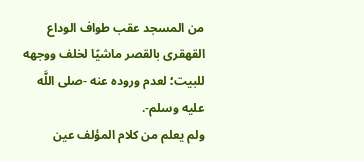من المسجد عقب طواف الوداع القهقرى بالقصر ماشيًا لخلف ووجهه للبيت؛ لعدم وروده عنه -صلى اللَّه عليه وسلم-.
ولم يعلم من كلام المؤلف عين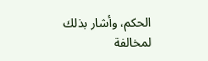الحكم، وأشار بذلك لمخالفة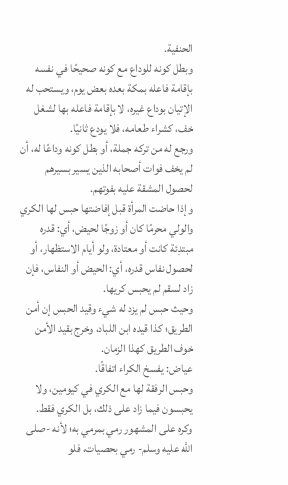الحنفية.
وبطل كونه للوداع مع كونه صحيحًا في نفسه بإقامة فاعله بمكة بعده بعض يوم، ويستحب له الإتيان بوداع غيره، لا بإقامة فاعله بها لشغل خف، كشراء طعامه، فلا يودع ثانيًا.
ورجع له من تركه جملة، أو بطل كونه وداعًا له، أن لم يخف فوات أصحابه الذين يسير بسيرهم لحصول المشقة عليه بفوتهم.
وإذا حاضت المرأة قبل إفاضتها حبس لها الكري والولي محرمًا كان أو زوجًا لحيض، أي: قدره مبتدِئة كانت أو معتادة، ولو أيام الاستظهار، أو لحصول نفاس قدره، أي: الحيض أو النفاس، فإن زاد لسقم لم يحبس كريها.
وحيث حبس لم يزد له شيء وقيد الحبس إن أمن الطريق؛ كذا قيده ابن اللباد، وخرج بقيد الأمن خوف الطريق كهذا الزمان.
عياض: يفسخ الكراء اتفاقًا.
وحبس الرفقة لها مع الكري في كيومين، ولا يحبسون فيما زاد على ذلك، بل الكري فقط.
وكره على المشهور رمي بمرمي به؛ لأنه -صلى اللَّه عليه وسلم- رمي بحصيات، فلو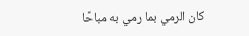كان الرمي بما رمي به مباحًا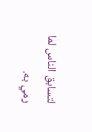لتسابق الناس لما رمي به.